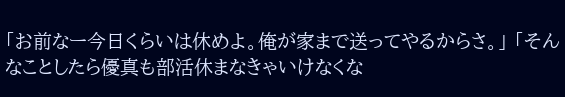「お前なー今日くらいは休めよ。俺が家まで送ってやるからさ。」 「そんなことしたら優真も部活休まなきゃいけなくな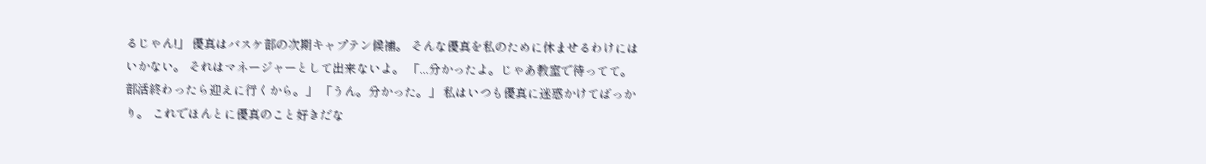るじゃん!」 優真はバスケ部の次期キャプテン候補。 そんな優真を私のために休ませるわけにはいかない。 それはマネージャーとして出来ないよ。 「...分かったよ。じゃあ教室で待ってて。部活終わったら迎えに行くから。」 「うん。分かった。」 私はいつも優真に迷惑かけてばっかり。 これでほんとに優真のこと好きだな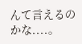んて言えるのかな....。